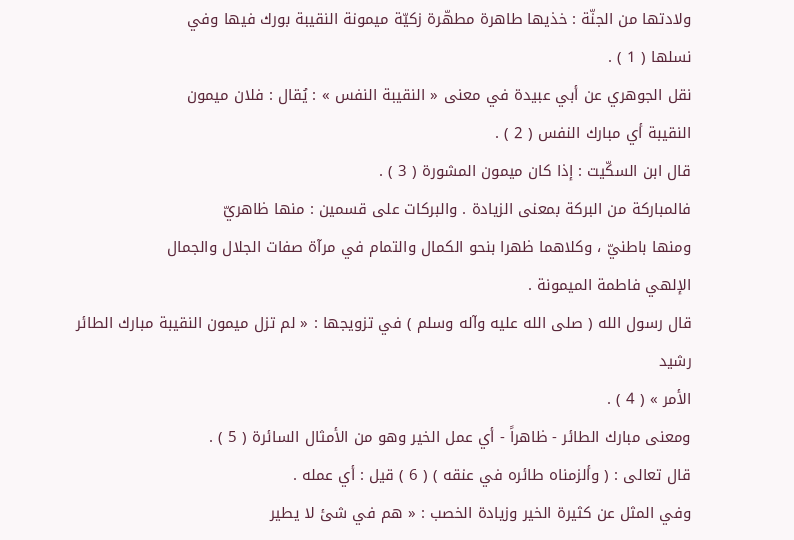ولادتها من الجنّة : خذيها طاهرة مطهّرة زكيّة ميمونة النقيبة بورك فيها وفي
نسلها ( 1 ) .
نقل الجوهري عن أبي عبيدة في معنى « النقيبة النفس » : يُقال : فلان ميمون
النقيبة أي مبارك النفس ( 2 ) .
قال ابن السكّيت : إذا كان ميمون المشورة ( 3 ) .
فالمباركة من البركة بمعنى الزيادة . والبركات على قسمين : منها ظاهريّ
ومنها باطنيّ ، وكلاهما ظهرا بنحو الكمال والتمام في مرآة صفات الجلال والجمال
الإلهي فاطمة الميمونة .
قال رسول الله ( صلى الله عليه وآله وسلم ) في تزويجها : « لم تزل ميمون النقيبة مبارك الطائر رشيد
الأمر » ( 4 ) .
ومعنى مبارك الطائر - ظاهراً - أي عمل الخير وهو من الأمثال السائرة ( 5 ) .
قال تعالى : ( وألزمناه طائره في عنقه ) ( 6 ) قيل : أي عمله .
وفي المثل عن كثيرة الخير وزيادة الخصب : « هم في شئ لا يطير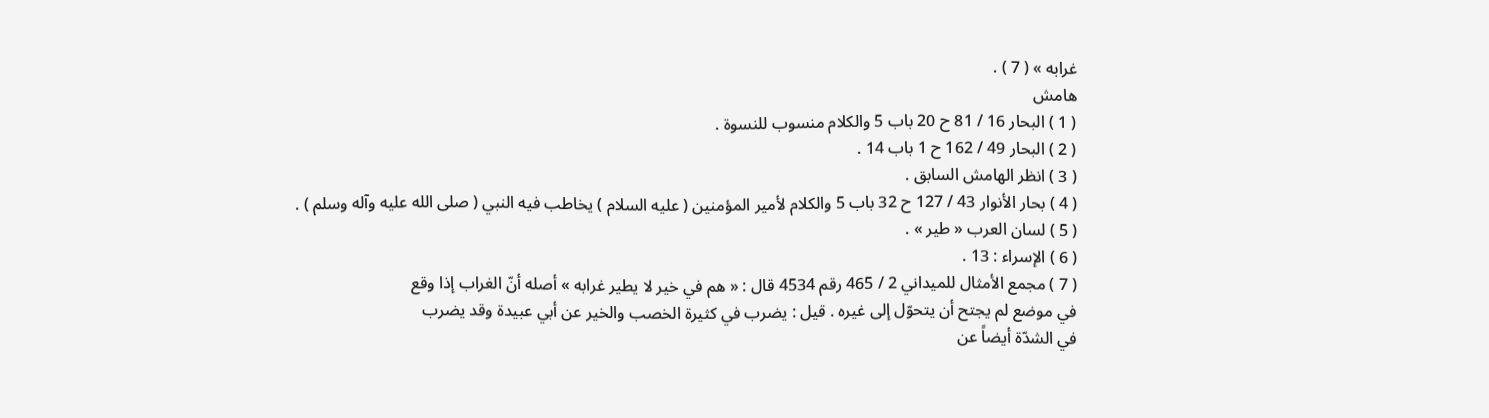غرابه » ( 7 ) .
هامش
( 1 ) البحار 16 / 81 ح 20 باب 5 والكلام منسوب للنسوة .
( 2 ) البحار 49 / 162 ح 1 باب 14 .
( 3 ) انظر الهامش السابق .
( 4 ) بحار الأنوار 43 / 127 ح 32 باب 5 والكلام لأمير المؤمنين ( عليه السلام ) يخاطب فيه النبي ( صلى الله عليه وآله وسلم ) .
( 5 ) لسان العرب « طير » .
( 6 ) الإسراء : 13 .
( 7 ) مجمع الأمثال للميداني 2 / 465 رقم 4534 قال : « هم في خير لا يطير غرابه » أصله أنّ الغراب إذا وقع
في موضع لم يجتح أن يتحوّل إلى غيره . قيل : يضرب في كثيرة الخصب والخير عن أبي عبيدة وقد يضرب
في الشدّة أيضاً عن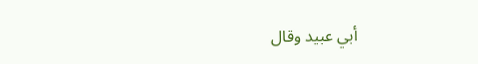أبي عبيد وقال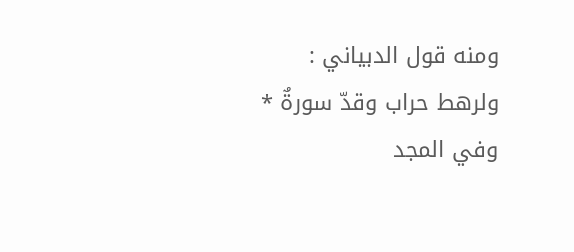ومنه قول الدبياني :
ولرهط حراب وقدّ سورةٌ * وفي المجد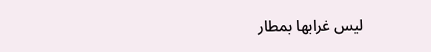ليس غرابها بمطار